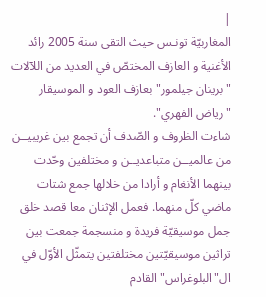|
المغاربيّة تونـس حيث التقى سنة 2005 رائد الأغنية و العازف المختصّ في العديد من اللآلات "برينان جيلمور" بعازف العود و الموسيقار "رياض الفهري".
شاءت الظروف و الصّدف أن تجمع بين غريبيــن من عالميــن متباعديــن و مختلفين وحّدت بينهما الأنغام و أرادا من خلالها جمع شتات ماضي كلّ منهما. فعمل الإثنان معا قصد خلق جمل موسيقيّة فريدة و منسجمة جمعت بين تراثين موسيقيّتين مختلفتين يتمثّل الأوّل في ال"البلوغراس" القادم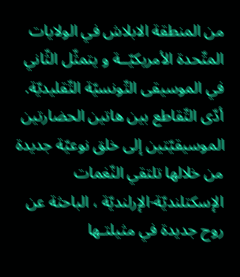من المنطقة الابلاش في الولايات المتّحدة الأمريكيّــة و يتمثّل الثّاني في الموسيقى التّونسيّة التّقليديّة.
أدّى التّقاطع بين هاتين الحضارتين الموسيقيّتين إلى خلق نوعيّة جديدة من خلالها تلتقي النّغمات الإسكتلنديّة-الإرلنديّة ، الباحثة عن روح جديدة في مثيلتـها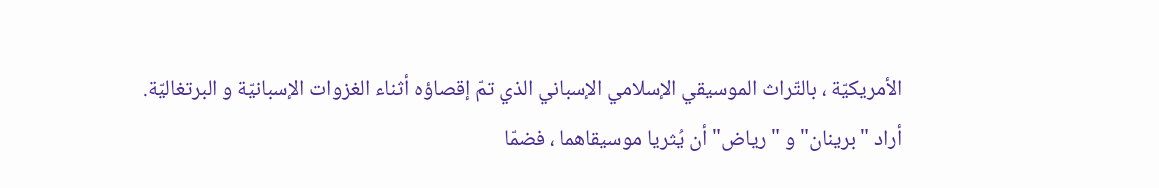الأمريكيّة ، بالتّراث الموسيقي الإسلامي الإسباني الذي تمّ إقصاؤه أثناء الغزوات الإسبانيّة و البرتغاليّة.
أراد "برينان" و "رياض" أن يُثريا موسيقاهما ، فضمّا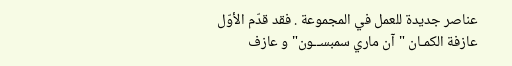عناصر جديدة للعمل في المجموعة . فقد قدّم الأوّل عازفة الكمـان "آن ماري سمبســون" و عازف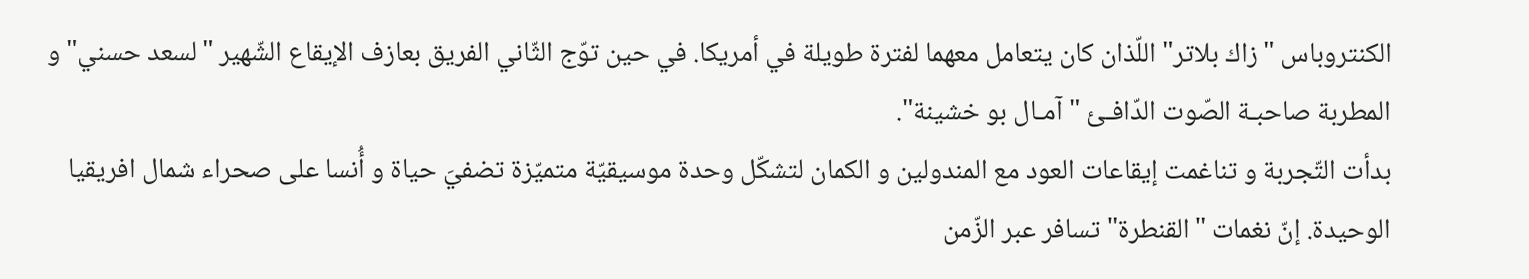الكنتروباس "زاك بلاتر" اللّذان كان يتعامل معهما لفترة طويلة في أمريكا. في حين توّج الثّاني الفريق بعازف الإيقاع الشّهير "لسعد حسني" و المطربة صاحبـة الصّوت الدّافـئ "آمـال بو خشينة".
بدأت التّجربة و تناغمت إيقاعات العود مع المندولين و الكمان لتشكّل وحدة موسيقيّة متميّزة تضفيَ حياة و أُنسا على صحراء شمال افريقيا الوحيدة. إنّ نغمات "القنطرة" تسافر عبر الزّمن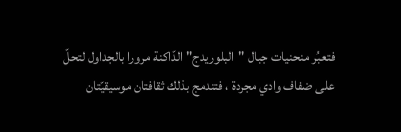فتعبُر منحنيات جبال "البلوريدج" الدّاكنة مرورا بالجداول لتحلّ على ضفاف وادي مجردة ، فتندمج بذلك ثقافتان موسيقيّتان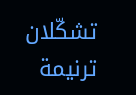تشكّلان ترنيمة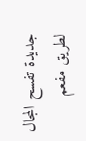جديدة تفسح المجال لطريق مفعم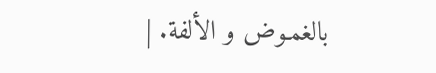بالغمـوض و الألفة. |